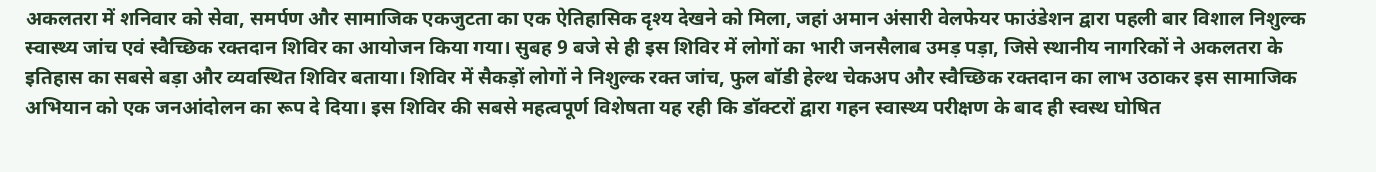अकलतरा में शनिवार को सेवा, समर्पण और सामाजिक एकजुटता का एक ऐतिहासिक दृश्य देखने को मिला, जहां अमान अंसारी वेलफेयर फाउंडेशन द्वारा पहली बार विशाल निशुल्क स्वास्थ्य जांच एवं स्वैच्छिक रक्तदान शिविर का आयोजन किया गया। सुबह 9 बजे से ही इस शिविर में लोगों का भारी जनसैलाब उमड़ पड़ा, जिसे स्थानीय नागरिकों ने अकलतरा के इतिहास का सबसे बड़ा और व्यवस्थित शिविर बताया। शिविर में सैकड़ों लोगों ने निशुल्क रक्त जांच, फुल बॉडी हेल्थ चेकअप और स्वैच्छिक रक्तदान का लाभ उठाकर इस सामाजिक अभियान को एक जनआंदोलन का रूप दे दिया। इस शिविर की सबसे महत्वपूर्ण विशेषता यह रही कि डॉक्टरों द्वारा गहन स्वास्थ्य परीक्षण के बाद ही स्वस्थ घोषित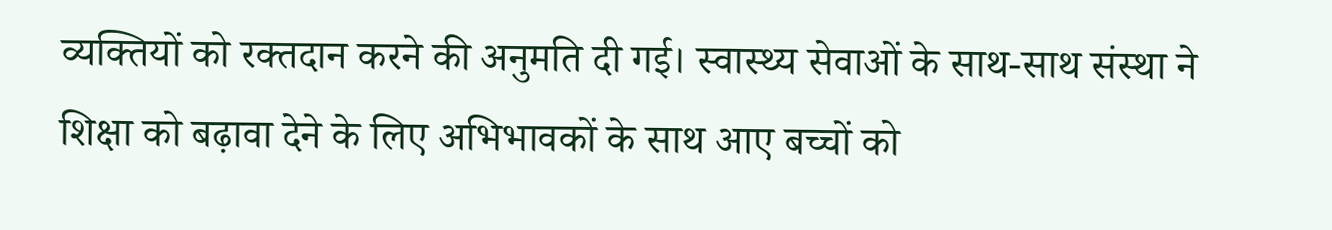व्यक्तियों को रक्तदान करने की अनुमति दी गई। स्वास्थ्य सेवाओं के साथ-साथ संस्था ने शिक्षा को बढ़ावा देने के लिए अभिभावकों के साथ आए बच्चों को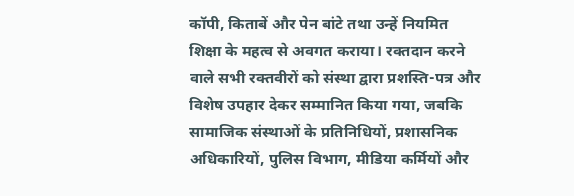कॉपी, किताबें और पेन बांटे तथा उन्हें नियमित शिक्षा के महत्व से अवगत कराया। रक्तदान करने वाले सभी रक्तवीरों को संस्था द्वारा प्रशस्ति-पत्र और विशेष उपहार देकर सम्मानित किया गया, जबकि सामाजिक संस्थाओं के प्रतिनिधियों, प्रशासनिक अधिकारियों, पुलिस विभाग, मीडिया कर्मियों और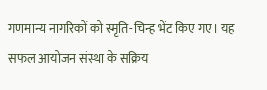गणमान्य नागरिकों को स्मृति-चिन्ह भेंट किए गए। यह सफल आयोजन संस्था के सक्रिय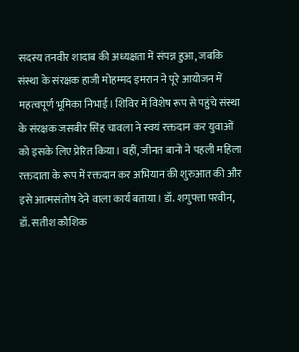सदस्य तनवीर शादाब की अध्यक्षता में संपन्न हुआ, जबकि संस्था के संरक्षक हाजी मोहम्मद इमरान ने पूरे आयोजन में महत्वपूर्ण भूमिका निभाई। शिविर में विशेष रूप से पहुंचे संस्था के संरक्षक जसबीर सिंह चावला ने स्वयं रक्तदान कर युवाओं को इसके लिए प्रेरित किया। वहीं, जीनत बानो ने पहली महिला रक्तदाता के रूप में रक्तदान कर अभियान की शुरुआत की और इसे आत्मसंतोष देने वाला कार्य बताया। डॉ. शगुफ्ता परवीन, डॉ. सतीश कौशिक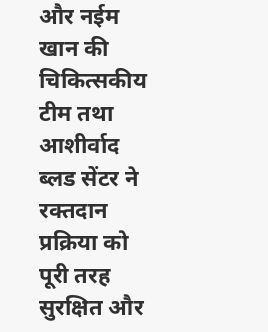और नईम खान की चिकित्सकीय टीम तथा आशीर्वाद ब्लड सेंटर ने रक्तदान प्रक्रिया को पूरी तरह सुरक्षित और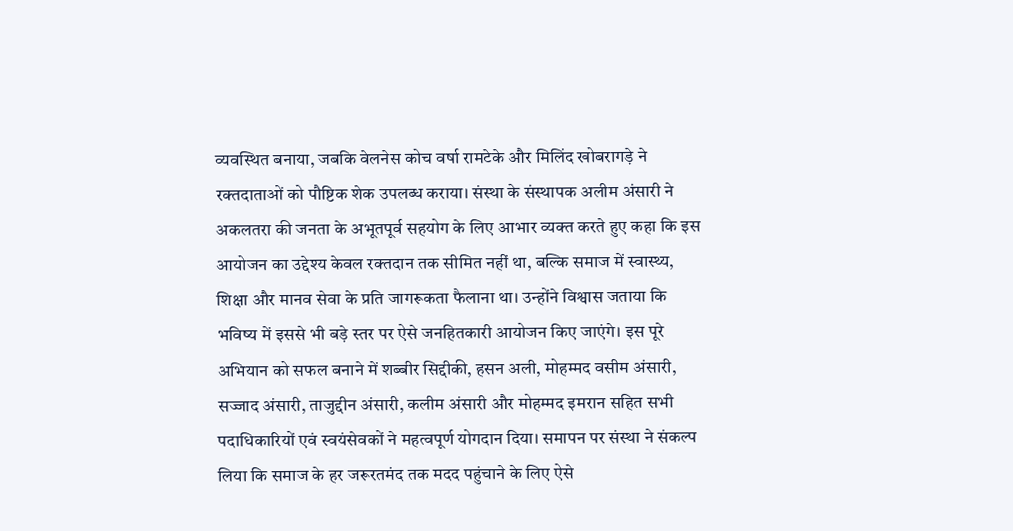व्यवस्थित बनाया, जबकि वेलनेस कोच वर्षा रामटेके और मिलिंद खोबरागड़े ने रक्तदाताओं को पौष्टिक शेक उपलब्ध कराया। संस्था के संस्थापक अलीम अंसारी ने अकलतरा की जनता के अभूतपूर्व सहयोग के लिए आभार व्यक्त करते हुए कहा कि इस आयोजन का उद्देश्य केवल रक्तदान तक सीमित नहीं था, बल्कि समाज में स्वास्थ्य, शिक्षा और मानव सेवा के प्रति जागरूकता फैलाना था। उन्होंने विश्वास जताया कि भविष्य में इससे भी बड़े स्तर पर ऐसे जनहितकारी आयोजन किए जाएंगे। इस पूरे अभियान को सफल बनाने में शब्बीर सिद्दीकी, हसन अली, मोहम्मद वसीम अंसारी, सज्जाद अंसारी, ताजुद्दीन अंसारी, कलीम अंसारी और मोहम्मद इमरान सहित सभी पदाधिकारियों एवं स्वयंसेवकों ने महत्वपूर्ण योगदान दिया। समापन पर संस्था ने संकल्प लिया कि समाज के हर जरूरतमंद तक मदद पहुंचाने के लिए ऐसे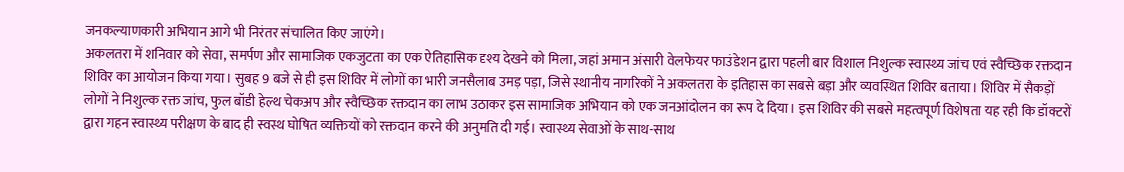जनकल्याणकारी अभियान आगे भी निरंतर संचालित किए जाएंगे।
अकलतरा में शनिवार को सेवा, समर्पण और सामाजिक एकजुटता का एक ऐतिहासिक दृश्य देखने को मिला, जहां अमान अंसारी वेलफेयर फाउंडेशन द्वारा पहली बार विशाल निशुल्क स्वास्थ्य जांच एवं स्वैच्छिक रक्तदान शिविर का आयोजन किया गया। सुबह 9 बजे से ही इस शिविर में लोगों का भारी जनसैलाब उमड़ पड़ा, जिसे स्थानीय नागरिकों ने अकलतरा के इतिहास का सबसे बड़ा और व्यवस्थित शिविर बताया। शिविर में सैकड़ों लोगों ने निशुल्क रक्त जांच, फुल बॉडी हेल्थ चेकअप और स्वैच्छिक रक्तदान का लाभ उठाकर इस सामाजिक अभियान को एक जनआंदोलन का रूप दे दिया। इस शिविर की सबसे महत्वपूर्ण विशेषता यह रही कि डॉक्टरों द्वारा गहन स्वास्थ्य परीक्षण के बाद ही स्वस्थ घोषित व्यक्तियों को रक्तदान करने की अनुमति दी गई। स्वास्थ्य सेवाओं के साथ-साथ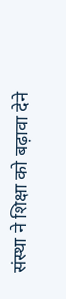संस्था ने शिक्षा को बढ़ावा देने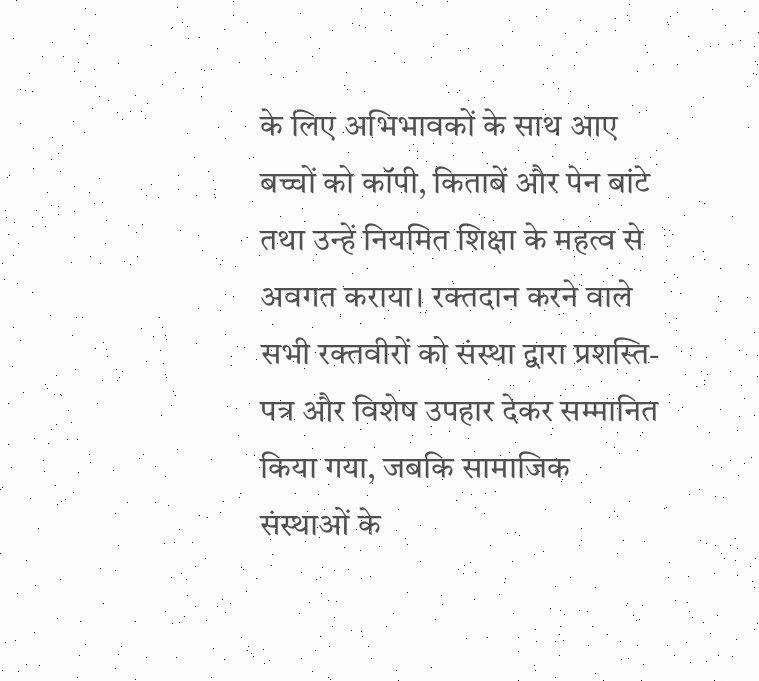के लिए अभिभावकों के साथ आए बच्चों को कॉपी, किताबें और पेन बांटे तथा उन्हें नियमित शिक्षा के महत्व से अवगत कराया। रक्तदान करने वाले सभी रक्तवीरों को संस्था द्वारा प्रशस्ति-पत्र और विशेष उपहार देकर सम्मानित किया गया, जबकि सामाजिक संस्थाओं के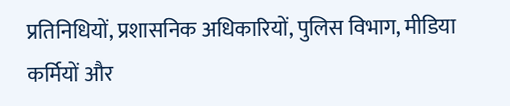प्रतिनिधियों, प्रशासनिक अधिकारियों, पुलिस विभाग, मीडिया कर्मियों और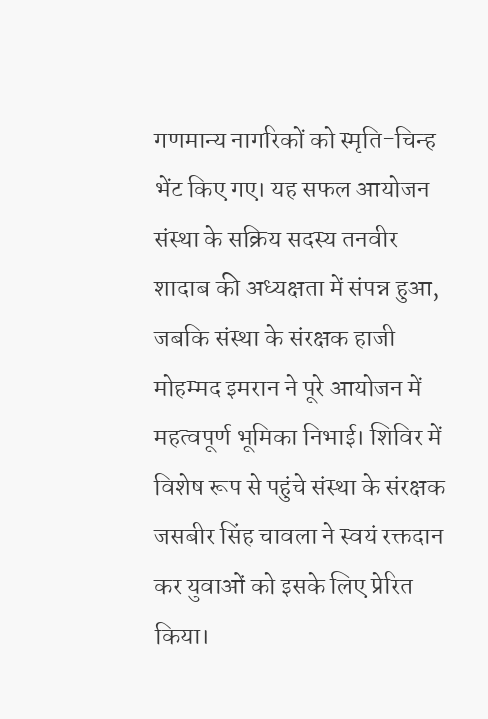गणमान्य नागरिकों को स्मृति-चिन्ह भेंट किए गए। यह सफल आयोजन संस्था के सक्रिय सदस्य तनवीर शादाब की अध्यक्षता में संपन्न हुआ, जबकि संस्था के संरक्षक हाजी मोहम्मद इमरान ने पूरे आयोजन में महत्वपूर्ण भूमिका निभाई। शिविर में विशेष रूप से पहुंचे संस्था के संरक्षक जसबीर सिंह चावला ने स्वयं रक्तदान कर युवाओं को इसके लिए प्रेरित किया।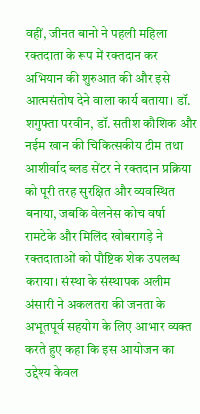वहीं, जीनत बानो ने पहली महिला रक्तदाता के रूप में रक्तदान कर अभियान की शुरुआत की और इसे आत्मसंतोष देने वाला कार्य बताया। डॉ. शगुफ्ता परवीन, डॉ. सतीश कौशिक और नईम खान की चिकित्सकीय टीम तथा आशीर्वाद ब्लड सेंटर ने रक्तदान प्रक्रिया को पूरी तरह सुरक्षित और व्यवस्थित बनाया, जबकि वेलनेस कोच वर्षा रामटेके और मिलिंद खोबरागड़े ने रक्तदाताओं को पौष्टिक शेक उपलब्ध कराया। संस्था के संस्थापक अलीम अंसारी ने अकलतरा की जनता के अभूतपूर्व सहयोग के लिए आभार व्यक्त करते हुए कहा कि इस आयोजन का उद्देश्य केवल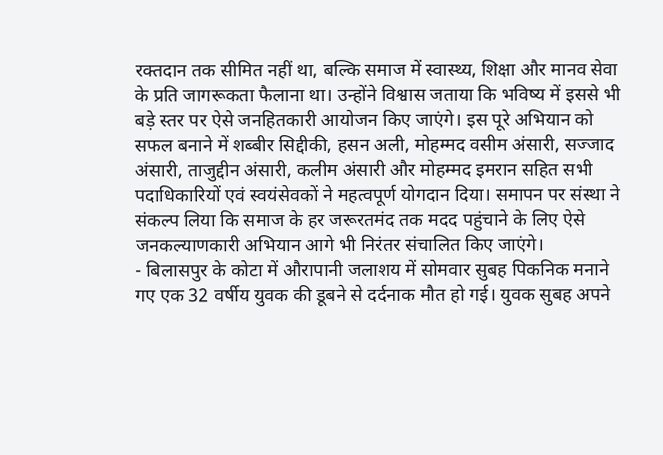रक्तदान तक सीमित नहीं था, बल्कि समाज में स्वास्थ्य, शिक्षा और मानव सेवा के प्रति जागरूकता फैलाना था। उन्होंने विश्वास जताया कि भविष्य में इससे भी बड़े स्तर पर ऐसे जनहितकारी आयोजन किए जाएंगे। इस पूरे अभियान को सफल बनाने में शब्बीर सिद्दीकी, हसन अली, मोहम्मद वसीम अंसारी, सज्जाद अंसारी, ताजुद्दीन अंसारी, कलीम अंसारी और मोहम्मद इमरान सहित सभी पदाधिकारियों एवं स्वयंसेवकों ने महत्वपूर्ण योगदान दिया। समापन पर संस्था ने संकल्प लिया कि समाज के हर जरूरतमंद तक मदद पहुंचाने के लिए ऐसे जनकल्याणकारी अभियान आगे भी निरंतर संचालित किए जाएंगे।
- बिलासपुर के कोटा में औरापानी जलाशय में सोमवार सुबह पिकनिक मनाने गए एक 32 वर्षीय युवक की डूबने से दर्दनाक मौत हो गई। युवक सुबह अपने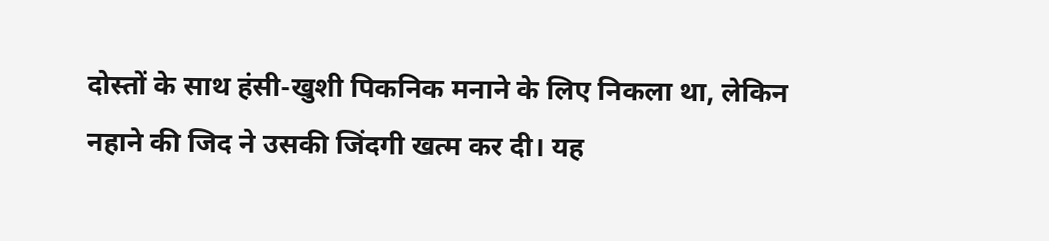दोस्तों के साथ हंसी-खुशी पिकनिक मनाने के लिए निकला था, लेकिन नहाने की जिद ने उसकी जिंदगी खत्म कर दी। यह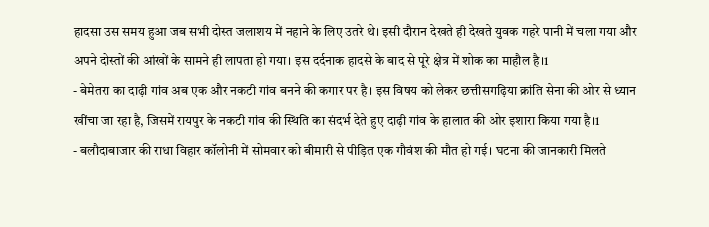हादसा उस समय हुआ जब सभी दोस्त जलाशय में नहाने के लिए उतरे थे। इसी दौरान देखते ही देखते युवक गहरे पानी में चला गया और अपने दोस्तों की आंखों के सामने ही लापता हो गया। इस दर्दनाक हादसे के बाद से पूरे क्षेत्र में शोक का माहौल है।1
- बेमेतरा का दाढ़ी गांव अब एक और नकटी गांव बनने की कगार पर है। इस विषय को लेकर छत्तीसगढ़िया क्रांति सेना की ओर से ध्यान खींचा जा रहा है, जिसमें रायपुर के नकटी गांव की स्थिति का संदर्भ देते हुए दाढ़ी गांव के हालात की ओर इशारा किया गया है।1
- बलौदाबाजार की राधा विहार कॉलोनी में सोमवार को बीमारी से पीड़ित एक गौवंश की मौत हो गई। घटना की जानकारी मिलते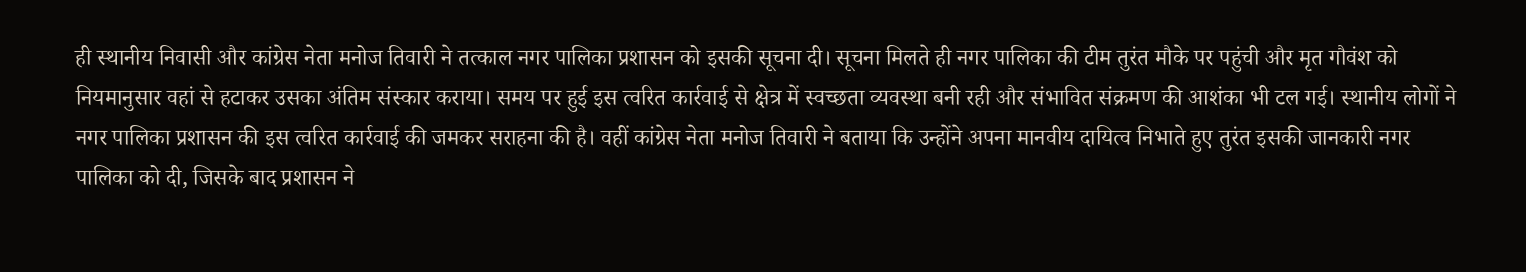ही स्थानीय निवासी और कांग्रेस नेता मनोज तिवारी ने तत्काल नगर पालिका प्रशासन को इसकी सूचना दी। सूचना मिलते ही नगर पालिका की टीम तुरंत मौके पर पहुंची और मृत गौवंश को नियमानुसार वहां से हटाकर उसका अंतिम संस्कार कराया। समय पर हुई इस त्वरित कार्रवाई से क्षेत्र में स्वच्छता व्यवस्था बनी रही और संभावित संक्रमण की आशंका भी टल गई। स्थानीय लोगों ने नगर पालिका प्रशासन की इस त्वरित कार्रवाई की जमकर सराहना की है। वहीं कांग्रेस नेता मनोज तिवारी ने बताया कि उन्होंने अपना मानवीय दायित्व निभाते हुए तुरंत इसकी जानकारी नगर पालिका को दी, जिसके बाद प्रशासन ने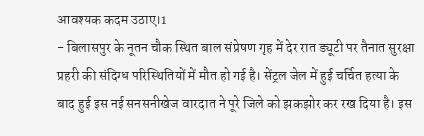आवश्यक कदम उठाए।1
- बिलासपुर के नूतन चौक स्थित बाल संप्रेषण गृह में देर रात ड्यूटी पर तैनात सुरक्षा प्रहरी की संदिग्ध परिस्थितियों में मौत हो गई है। सेंट्रल जेल में हुई चर्चित हत्या के बाद हुई इस नई सनसनीखेज वारदात ने पूरे जिले को झकझोर कर रख दिया है। इस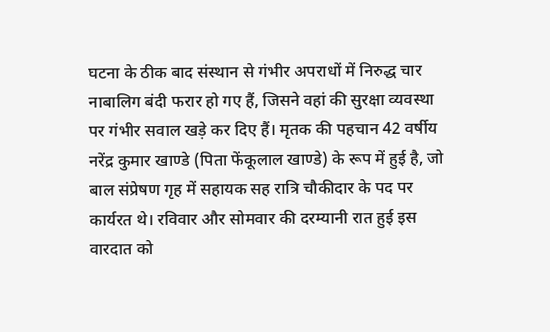घटना के ठीक बाद संस्थान से गंभीर अपराधों में निरुद्ध चार नाबालिग बंदी फरार हो गए हैं, जिसने वहां की सुरक्षा व्यवस्था पर गंभीर सवाल खड़े कर दिए हैं। मृतक की पहचान 42 वर्षीय नरेंद्र कुमार खाण्डे (पिता फेंकूलाल खाण्डे) के रूप में हुई है, जो बाल संप्रेषण गृह में सहायक सह रात्रि चौकीदार के पद पर कार्यरत थे। रविवार और सोमवार की दरम्यानी रात हुई इस वारदात को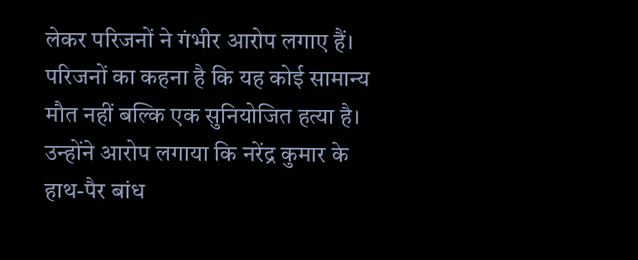लेकर परिजनों ने गंभीर आरोप लगाए हैं। परिजनों का कहना है कि यह कोई सामान्य मौत नहीं बल्कि एक सुनियोजित हत्या है। उन्होंने आरोप लगाया कि नरेंद्र कुमार के हाथ-पैर बांध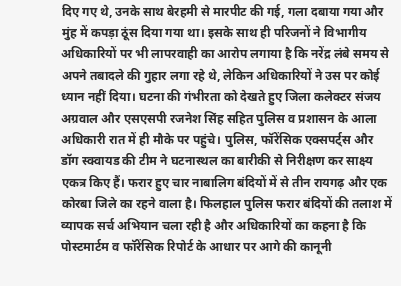दिए गए थे, उनके साथ बेरहमी से मारपीट की गई, गला दबाया गया और मुंह में कपड़ा ठूंस दिया गया था। इसके साथ ही परिजनों ने विभागीय अधिकारियों पर भी लापरवाही का आरोप लगाया है कि नरेंद्र लंबे समय से अपने तबादले की गुहार लगा रहे थे, लेकिन अधिकारियों ने उस पर कोई ध्यान नहीं दिया। घटना की गंभीरता को देखते हुए जिला कलेक्टर संजय अग्रवाल और एसएसपी रजनेश सिंह सहित पुलिस व प्रशासन के आला अधिकारी रात में ही मौके पर पहुंचे। पुलिस, फॉरेंसिक एक्सपर्ट्स और डॉग स्क्वायड की टीम ने घटनास्थल का बारीकी से निरीक्षण कर साक्ष्य एकत्र किए हैं। फरार हुए चार नाबालिग बंदियों में से तीन रायगढ़ और एक कोरबा जिले का रहने वाला है। फिलहाल पुलिस फरार बंदियों की तलाश में व्यापक सर्च अभियान चला रही है और अधिकारियों का कहना है कि पोस्टमार्टम व फॉरेंसिक रिपोर्ट के आधार पर आगे की कानूनी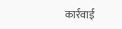कार्रवाई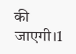की जाएगी।1